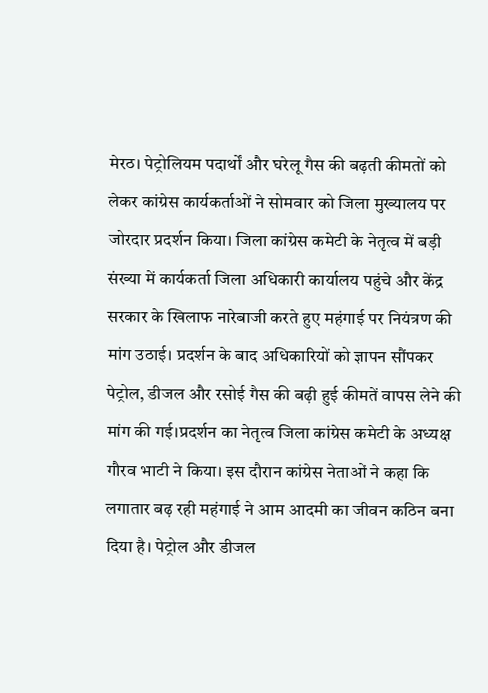मेरठ। पेट्रोलियम पदार्थों और घरेलू गैस की बढ़ती कीमतों को लेकर कांग्रेस कार्यकर्ताओं ने सोमवार को जिला मुख्यालय पर जोरदार प्रदर्शन किया। जिला कांग्रेस कमेटी के नेतृत्व में बड़ी संख्या में कार्यकर्ता जिला अधिकारी कार्यालय पहुंचे और केंद्र सरकार के खिलाफ नारेबाजी करते हुए महंगाई पर नियंत्रण की मांग उठाई। प्रदर्शन के बाद अधिकारियों को ज्ञापन सौंपकर पेट्रोल, डीजल और रसोई गैस की बढ़ी हुई कीमतें वापस लेने की मांग की गई।प्रदर्शन का नेतृत्व जिला कांग्रेस कमेटी के अध्यक्ष गौरव भाटी ने किया। इस दौरान कांग्रेस नेताओं ने कहा कि लगातार बढ़ रही महंगाई ने आम आदमी का जीवन कठिन बना दिया है। पेट्रोल और डीजल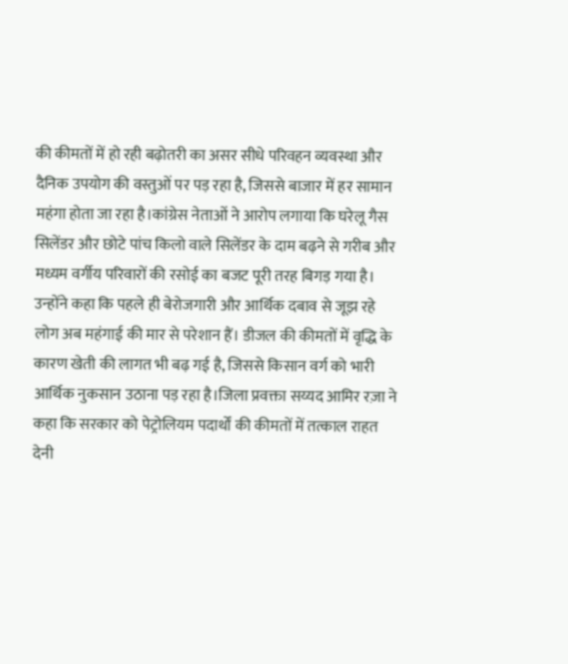की कीमतों में हो रही बढ़ोतरी का असर सीधे परिवहन व्यवस्था और दैनिक उपयोग की वस्तुओं पर पड़ रहा है, जिससे बाजार में हर सामान महंगा होता जा रहा है।कांग्रेस नेताओं ने आरोप लगाया कि घरेलू गैस सिलेंडर और छोटे पांच किलो वाले सिलेंडर के दाम बढ़ने से गरीब और मध्यम वर्गीय परिवारों की रसोई का बजट पूरी तरह बिगड़ गया है। उन्होंने कहा कि पहले ही बेरोजगारी और आर्थिक दबाव से जूझ रहे लोग अब महंगाई की मार से परेशान हैं। डीजल की कीमतों में वृद्धि के कारण खेती की लागत भी बढ़ गई है, जिससे किसान वर्ग को भारी आर्थिक नुकसान उठाना पड़ रहा है।जिला प्रवक्ता सय्यद आमिर रज़ा ने कहा कि सरकार को पेट्रोलियम पदार्थों की कीमतों में तत्काल राहत देनी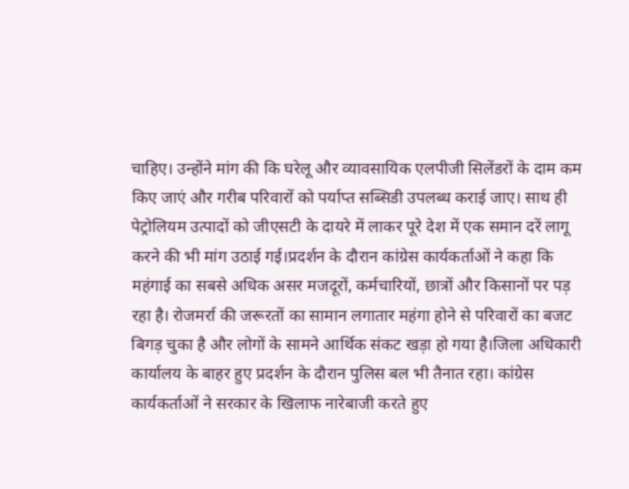चाहिए। उन्होंने मांग की कि घरेलू और व्यावसायिक एलपीजी सिलेंडरों के दाम कम किए जाएं और गरीब परिवारों को पर्याप्त सब्सिडी उपलब्ध कराई जाए। साथ ही पेट्रोलियम उत्पादों को जीएसटी के दायरे में लाकर पूरे देश में एक समान दरें लागू करने की भी मांग उठाई गई।प्रदर्शन के दौरान कांग्रेस कार्यकर्ताओं ने कहा कि महंगाई का सबसे अधिक असर मजदूरों, कर्मचारियों, छात्रों और किसानों पर पड़ रहा है। रोजमर्रा की जरूरतों का सामान लगातार महंगा होने से परिवारों का बजट बिगड़ चुका है और लोगों के सामने आर्थिक संकट खड़ा हो गया है।जिला अधिकारी कार्यालय के बाहर हुए प्रदर्शन के दौरान पुलिस बल भी तैनात रहा। कांग्रेस कार्यकर्ताओं ने सरकार के खिलाफ नारेबाजी करते हुए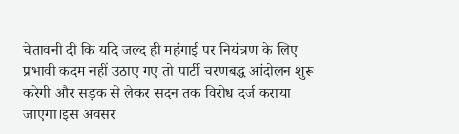चेतावनी दी कि यदि जल्द ही महंगाई पर नियंत्रण के लिए प्रभावी कदम नहीं उठाए गए तो पार्टी चरणबद्ध आंदोलन शुरू करेगी और सड़क से लेकर सदन तक विरोध दर्ज कराया जाएगा।इस अवसर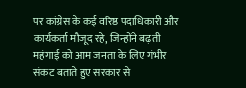पर कांग्रेस के कई वरिष्ठ पदाधिकारी और कार्यकर्ता मौजूद रहे, जिन्होंने बढ़ती महंगाई को आम जनता के लिए गंभीर संकट बताते हुए सरकार से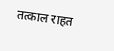तत्काल राहत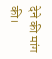देने की मांग की।